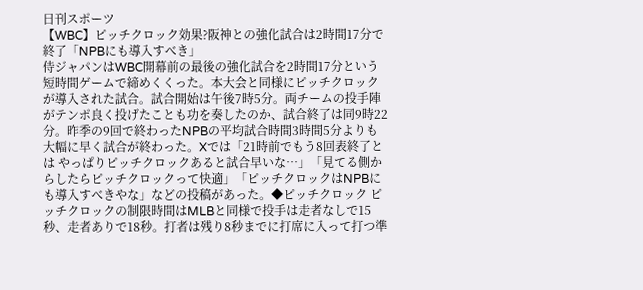日刊スポーツ
【WBC】ピッチクロック効果?阪神との強化試合は2時間17分で終了「NPBにも導入すべき」
侍ジャパンはWBC開幕前の最後の強化試合を2時間17分という短時間ゲームで締めくくった。本大会と同様にピッチクロックが導入された試合。試合開始は午後7時5分。両チームの投手陣がテンポ良く投げたことも功を奏したのか、試合終了は同9時22分。昨季の9回で終わったNPBの平均試合時間3時間5分よりも大幅に早く試合が終わった。Xでは「21時前でもう8回表終了とは やっぱりピッチクロックあると試合早いな…」「見てる側からしたらピッチクロックって快適」「ピッチクロックはNPBにも導入すべきやな」などの投稿があった。◆ピッチクロック ピッチクロックの制限時間はMLBと同様で投手は走者なしで15秒、走者ありで18秒。打者は残り8秒までに打席に入って打つ準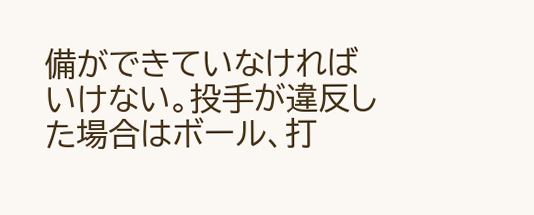備ができていなければいけない。投手が違反した場合はボール、打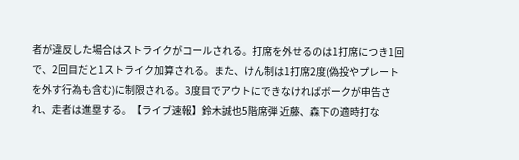者が違反した場合はストライクがコールされる。打席を外せるのは1打席につき1回で、2回目だと1ストライク加算される。また、けん制は1打席2度(偽投やプレートを外す行為も含む)に制限される。3度目でアウトにできなければボークが申告され、走者は進塁する。【ライブ速報】鈴木誠也5階席弾 近藤、森下の適時打な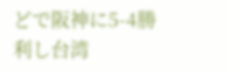どで阪神に5-4勝利し台湾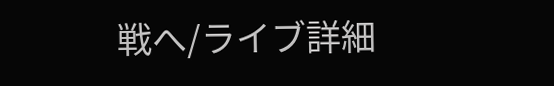戦へ/ライブ詳細